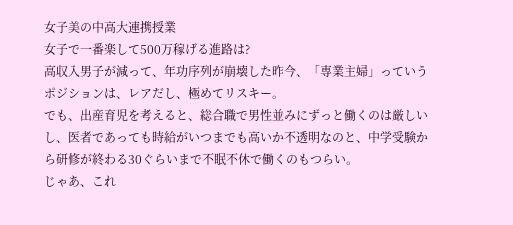女子美の中高大連携授業
女子で一番楽して500万稼げる進路は?
高収入男子が減って、年功序列が崩壊した昨今、「専業主婦」っていうポジションは、レアだし、極めてリスキー。
でも、出産育児を考えると、総合職で男性並みにずっと働くのは厳しいし、医者であっても時給がいつまでも高いか不透明なのと、中学受験から研修が終わる30ぐらいまで不眠不休で働くのもつらい。
じゃあ、これ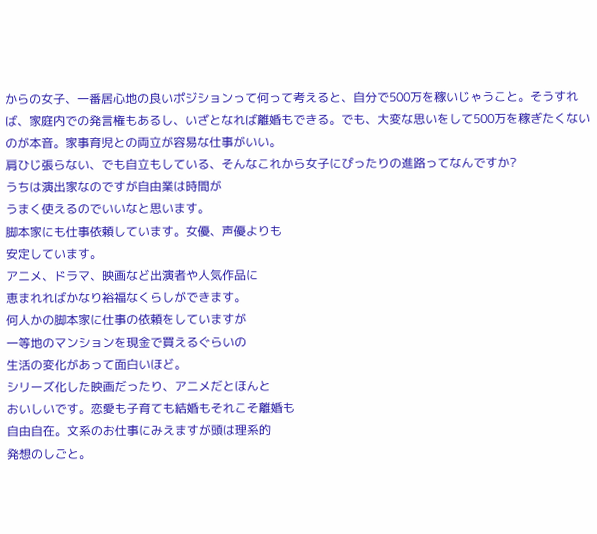からの女子、一番居心地の良いポジションって何って考えると、自分で500万を稼いじゃうこと。そうすれば、家庭内での発言権もあるし、いざとなれば離婚もできる。でも、大変な思いをして500万を稼ぎたくないのが本音。家事育児との両立が容易な仕事がいい。
肩ひじ張らない、でも自立もしている、そんなこれから女子にぴったりの進路ってなんですか?
うちは演出家なのですが自由業は時間が
うまく使えるのでいいなと思います。
脚本家にも仕事依頼しています。女優、声優よりも
安定しています。
アニメ、ドラマ、映画など出演者や人気作品に
恵まれればかなり裕福なくらしができます。
何人かの脚本家に仕事の依頼をしていますが
一等地のマンションを現金で買えるぐらいの
生活の変化があって面白いほど。
シリーズ化した映画だったり、アニメだとほんと
おいしいです。恋愛も子育ても結婚もそれこそ離婚も
自由自在。文系のお仕事にみえますが頭は理系的
発想のしごと。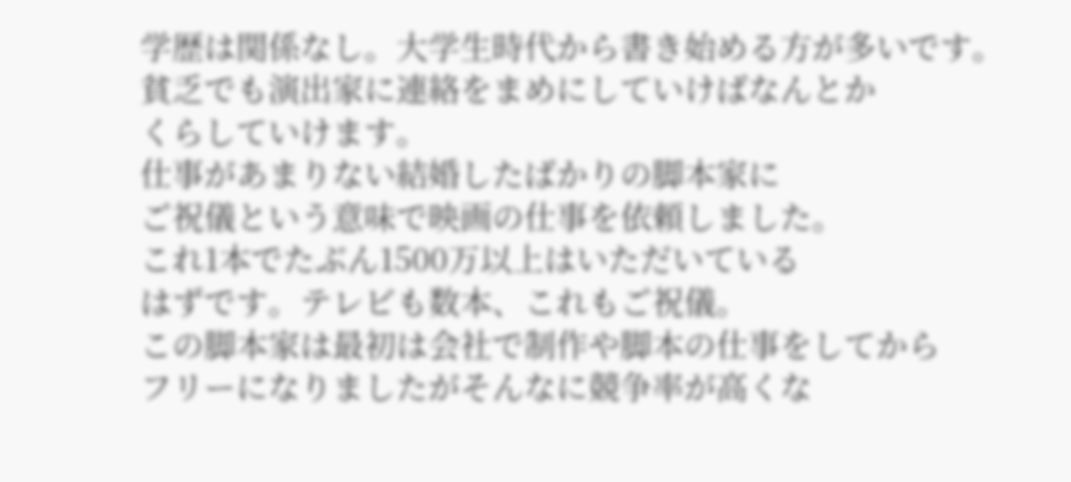学歴は関係なし。大学生時代から書き始める方が多いです。
貧乏でも演出家に連絡をまめにしていけばなんとか
くらしていけます。
仕事があまりない結婚したばかりの脚本家に
ご祝儀という意味で映画の仕事を依頼しました。
これ1本でたぶん1500万以上はいただいている
はずです。テレビも数本、これもご祝儀。
この脚本家は最初は会社で制作や脚本の仕事をしてから
フリーになりましたがそんなに競争率が高くな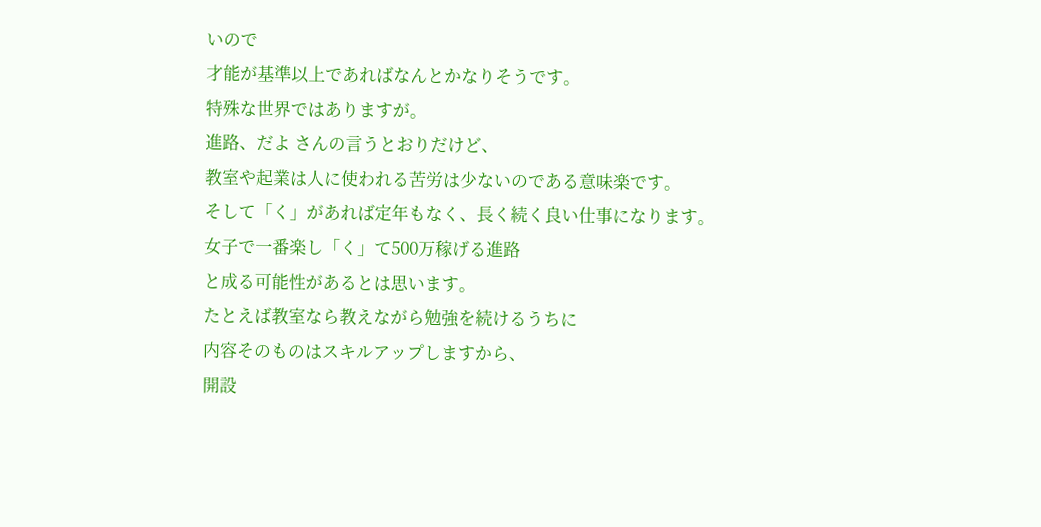いので
才能が基準以上であればなんとかなりそうです。
特殊な世界ではありますが。
進路、だよ さんの言うとおりだけど、
教室や起業は人に使われる苦労は少ないのである意味楽です。
そして「く」があれば定年もなく、長く続く良い仕事になります。
女子で一番楽し「く」て500万稼げる進路
と成る可能性があるとは思います。
たとえば教室なら教えながら勉強を続けるうちに
内容そのものはスキルアップしますから、
開設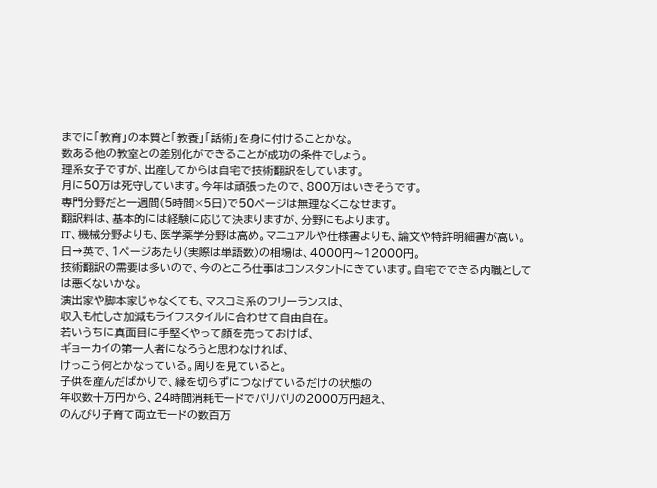までに「教育」の本質と「教養」「話術」を身に付けることかな。
数ある他の教室との差別化ができることが成功の条件でしょう。
理系女子ですが、出産してからは自宅で技術翻訳をしています。
月に50万は死守しています。今年は頑張ったので、800万はいきそうです。
専門分野だと一週間(5時間×5日)で50ページは無理なくこなせます。
翻訳料は、基本的には経験に応じて決まりますが、分野にもよります。
IT、機械分野よりも、医学薬学分野は高め。マニュアルや仕様書よりも、論文や特許明細書が高い。
日→英で、1ページあたり(実際は単語数)の相場は、4000円〜12000円。
技術翻訳の需要は多いので、今のところ仕事はコンスタントにきています。自宅でできる内職としては悪くないかな。
演出家や脚本家じゃなくても、マスコミ系のフリーランスは、
収入も忙しさ加減もライフスタイルに合わせて自由自在。
若いうちに真面目に手堅くやって顔を売っておけば、
ギョーカイの第一人者になろうと思わなければ、
けっこう何とかなっている。周りを見ていると。
子供を産んだばかりで、縁を切らずにつなげているだけの状態の
年収数十万円から、24時間消耗モードでバリバリの2000万円超え、
のんびり子育て両立モードの数百万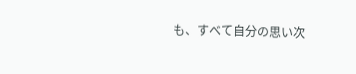も、すべて自分の思い次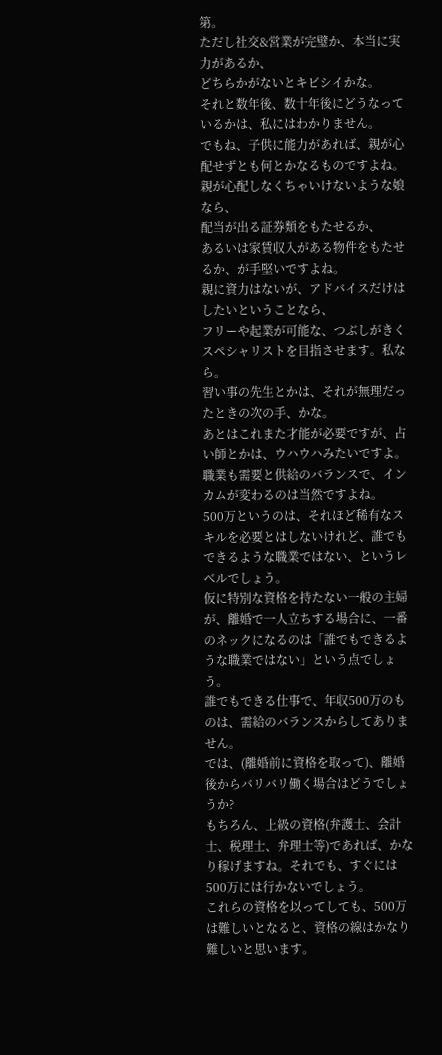第。
ただし社交&営業が完璧か、本当に実力があるか、
どちらかがないとキビシイかな。
それと数年後、数十年後にどうなっているかは、私にはわかりません。
でもね、子供に能力があれば、親が心配せずとも何とかなるものですよね。
親が心配しなくちゃいけないような娘なら、
配当が出る証券類をもたせるか、
あるいは家賃収入がある物件をもたせるか、が手堅いですよね。
親に資力はないが、アドバイスだけはしたいということなら、
フリーや起業が可能な、つぶしがきくスペシャリストを目指させます。私なら。
習い事の先生とかは、それが無理だったときの次の手、かな。
あとはこれまた才能が必要ですが、占い師とかは、ウハウハみたいですよ。
職業も需要と供給のバランスで、インカムが変わるのは当然ですよね。
500万というのは、それほど稀有なスキルを必要とはしないけれど、誰でもできるような職業ではない、というレベルでしょう。
仮に特別な資格を持たない一般の主婦が、離婚で一人立ちする場合に、一番のネックになるのは「誰でもできるような職業ではない」という点でしょう。
誰でもできる仕事で、年収500万のものは、需給のバランスからしてありません。
では、(離婚前に資格を取って)、離婚後からバリバリ働く場合はどうでしょうか?
もちろん、上級の資格(弁護士、会計士、税理士、弁理士等)であれば、かなり稼げますね。それでも、すぐには500万には行かないでしょう。
これらの資格を以ってしても、500万は難しいとなると、資格の線はかなり難しいと思います。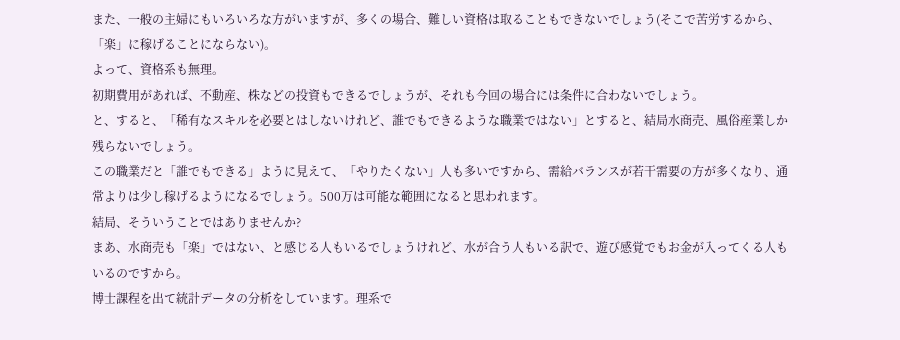また、一般の主婦にもいろいろな方がいますが、多くの場合、難しい資格は取ることもできないでしょう(そこで苦労するから、「楽」に稼げることにならない)。
よって、資格系も無理。
初期費用があれば、不動産、株などの投資もできるでしょうが、それも今回の場合には条件に合わないでしょう。
と、すると、「稀有なスキルを必要とはしないけれど、誰でもできるような職業ではない」とすると、結局水商売、風俗産業しか残らないでしょう。
この職業だと「誰でもできる」ように見えて、「やりたくない」人も多いですから、需給バランスが若干需要の方が多くなり、通常よりは少し稼げるようになるでしょう。500万は可能な範囲になると思われます。
結局、そういうことではありませんか?
まあ、水商売も「楽」ではない、と感じる人もいるでしょうけれど、水が合う人もいる訳で、遊び感覚でもお金が入ってくる人もいるのですから。
博士課程を出て統計データの分析をしています。理系で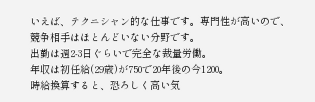いえば、テクニシャン的な仕事です。専門性が高いので、
競争相手はほとんどいない分野です。
出勤は週2-3日ぐらいで完全な裁量労働。
年収は初任給(29歳)が750で20年後の今1200。
時給換算すると、恐ろしく高い気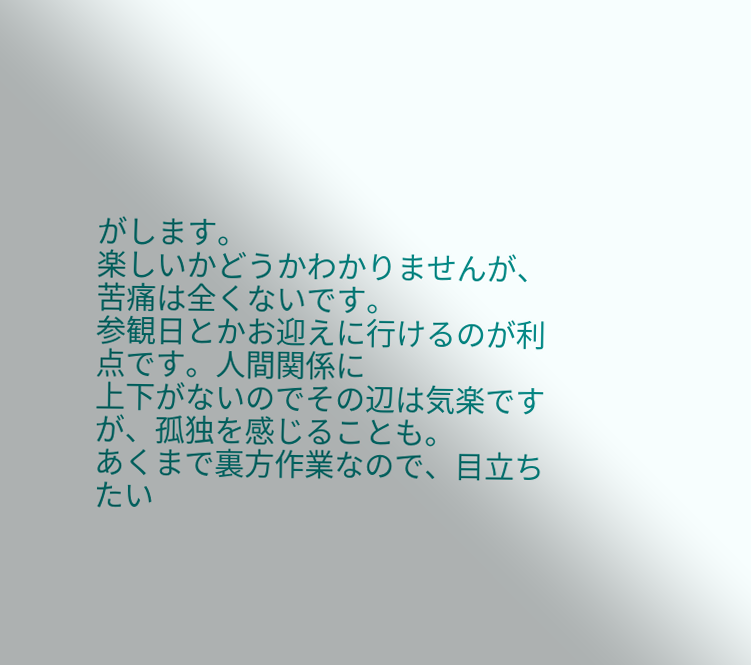がします。
楽しいかどうかわかりませんが、苦痛は全くないです。
参観日とかお迎えに行けるのが利点です。人間関係に
上下がないのでその辺は気楽ですが、孤独を感じることも。
あくまで裏方作業なので、目立ちたい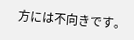方には不向きです。